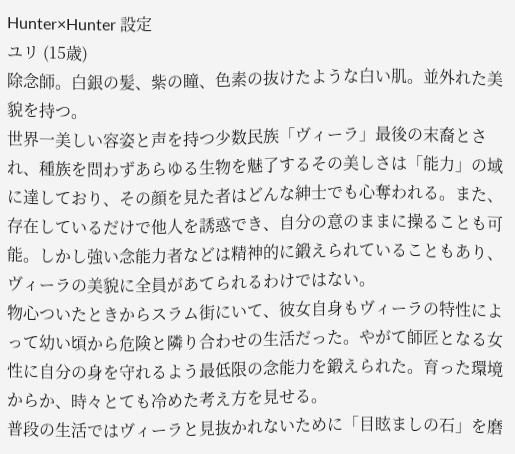Hunter×Hunter 設定
ユリ (15歳)
除念師。白銀の髪、紫の瞳、色素の抜けたような白い肌。並外れた美貌を持つ。
世界一美しい容姿と声を持つ少数民族「ヴィーラ」最後の末裔とされ、種族を問わずあらゆる生物を魅了するその美しさは「能力」の域に達しており、その顔を見た者はどんな紳士でも心奪われる。また、存在しているだけで他人を誘惑でき、自分の意のままに操ることも可能。しかし強い念能力者などは精神的に鍛えられていることもあり、ヴィーラの美貌に全員があてられるわけではない。
物心ついたときからスラム街にいて、彼女自身もヴィーラの特性によって幼い頃から危険と隣り合わせの生活だった。やがて師匠となる女性に自分の身を守れるよう最低限の念能力を鍛えられた。育った環境からか、時々とても冷めた考え方を見せる。
普段の生活ではヴィーラと見抜かれないために「目眩ましの石」を磨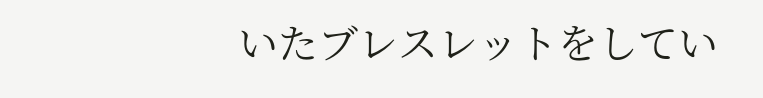いたブレスレットをしてい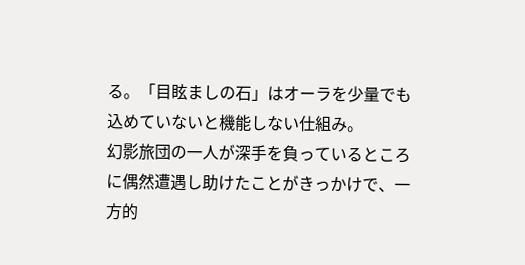る。「目眩ましの石」はオーラを少量でも込めていないと機能しない仕組み。
幻影旅団の一人が深手を負っているところに偶然遭遇し助けたことがきっかけで、一方的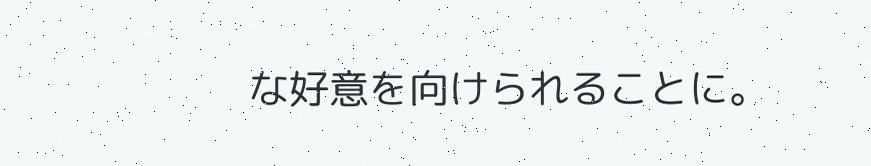な好意を向けられることに。